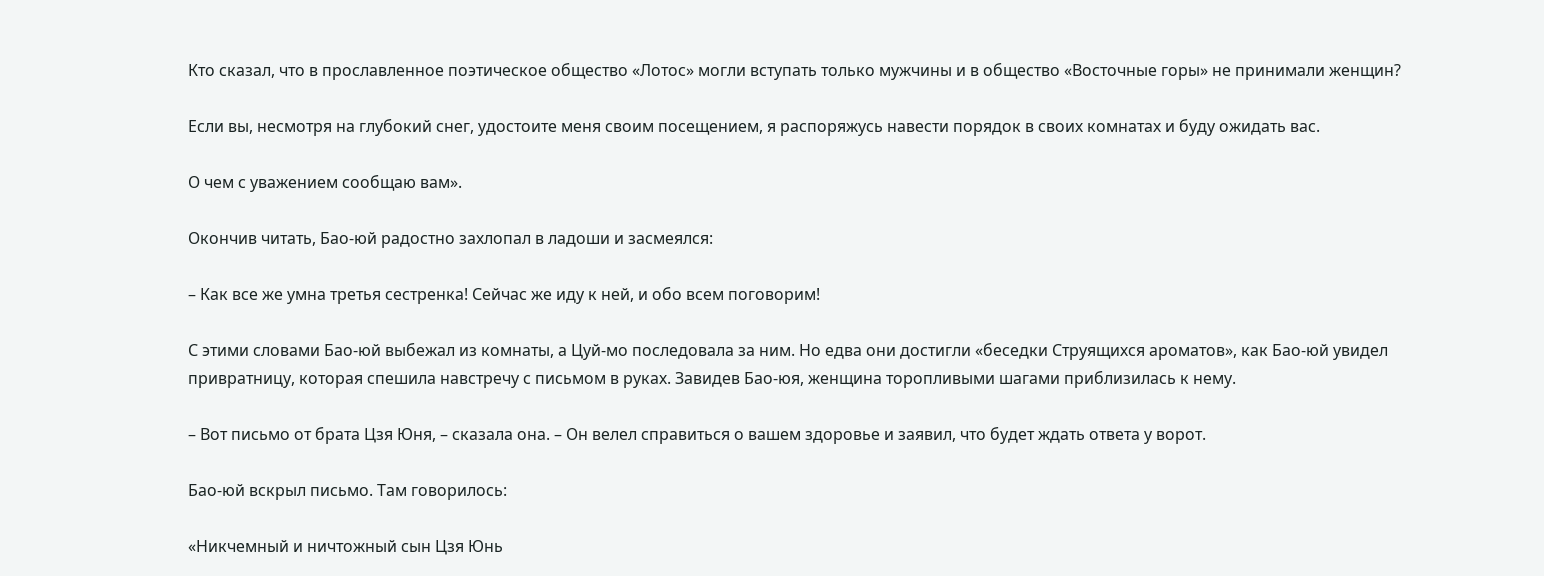Кто сказал, что в прославленное поэтическое общество «Лотос» могли вступать только мужчины и в общество «Восточные горы» не принимали женщин?

Если вы, несмотря на глубокий снег, удостоите меня своим посещением, я распоряжусь навести порядок в своих комнатах и буду ожидать вас.

О чем с уважением сообщаю вам».

Окончив читать, Бао-юй радостно захлопал в ладоши и засмеялся:

– Как все же умна третья сестренка! Сейчас же иду к ней, и обо всем поговорим!

С этими словами Бао-юй выбежал из комнаты, а Цуй-мо последовала за ним. Но едва они достигли «беседки Струящихся ароматов», как Бао-юй увидел привратницу, которая спешила навстречу с письмом в руках. Завидев Бао-юя, женщина торопливыми шагами приблизилась к нему.

– Вот письмо от брата Цзя Юня, – сказала она. – Он велел справиться о вашем здоровье и заявил, что будет ждать ответа у ворот.

Бао-юй вскрыл письмо. Там говорилось:

«Никчемный и ничтожный сын Цзя Юнь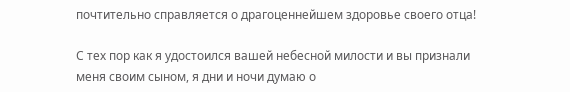почтительно справляется о драгоценнейшем здоровье своего отца!

С тех пор как я удостоился вашей небесной милости и вы признали меня своим сыном, я дни и ночи думаю о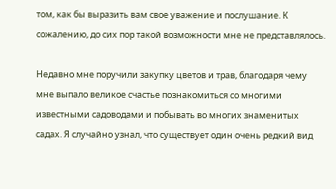том, как бы выразить вам свое уважение и послушание. К сожалению, до сих пор такой возможности мне не представлялось.

Недавно мне поручили закупку цветов и трав, благодаря чему мне выпало великое счастье познакомиться со многими известными садоводами и побывать во многих знаменитых садах. Я случайно узнал, что существует один очень редкий вид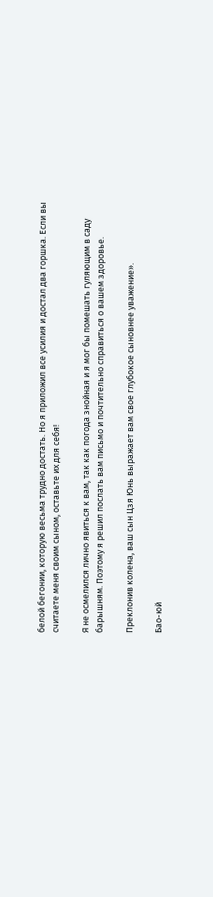белой бегонии, которую весьма трудно достать. Но я приложил все усилия и достал два горшка. Если вы считаете меня своим сыном, оставьте их для себя!

Я не осмелился лично явиться к вам, так как погода знойная и я мог бы помешать гуляющим в саду барышням. Поэтому я решил послать вам письмо и почтительно справиться о вашем здоровье.

Преклонив колена, ваш сын Цзя Юнь выражает вам свое глубокое сыновнее уважение».

Бао-юй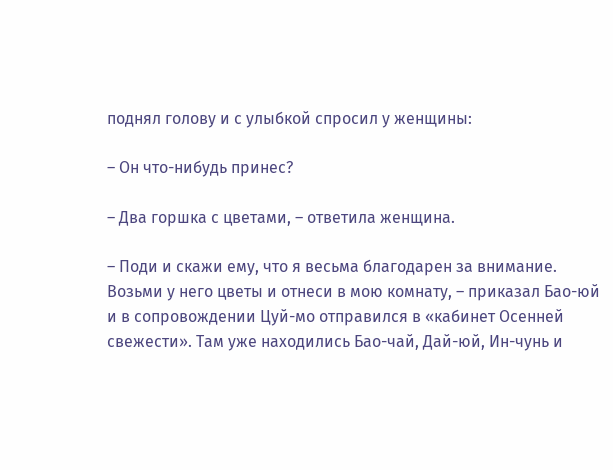поднял голову и с улыбкой спросил у женщины:

– Он что-нибудь принес?

– Два горшка с цветами, – ответила женщина.

– Поди и скажи ему, что я весьма благодарен за внимание. Возьми у него цветы и отнеси в мою комнату, – приказал Бао-юй и в сопровождении Цуй-мо отправился в «кабинет Осенней свежести». Там уже находились Бао-чай, Дай-юй, Ин-чунь и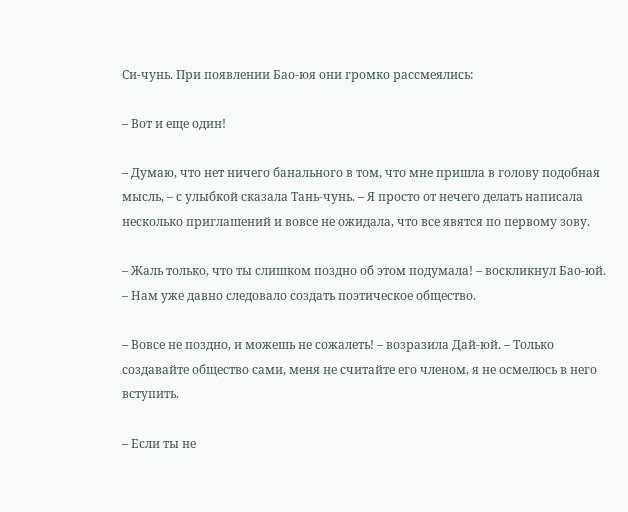Си-чунь. При появлении Бао-юя они громко рассмеялись:

– Вот и еще один!

– Думаю, что нет ничего банального в том, что мне пришла в голову подобная мысль, – с улыбкой сказала Тань-чунь. – Я просто от нечего делать написала несколько приглашений и вовсе не ожидала, что все явятся по первому зову.

– Жаль только, что ты слишком поздно об этом подумала! – воскликнул Бао-юй. – Нам уже давно следовало создать поэтическое общество.

– Вовсе не поздно, и можешь не сожалеть! – возразила Дай-юй. – Только создавайте общество сами, меня не считайте его членом, я не осмелюсь в него вступить.

– Если ты не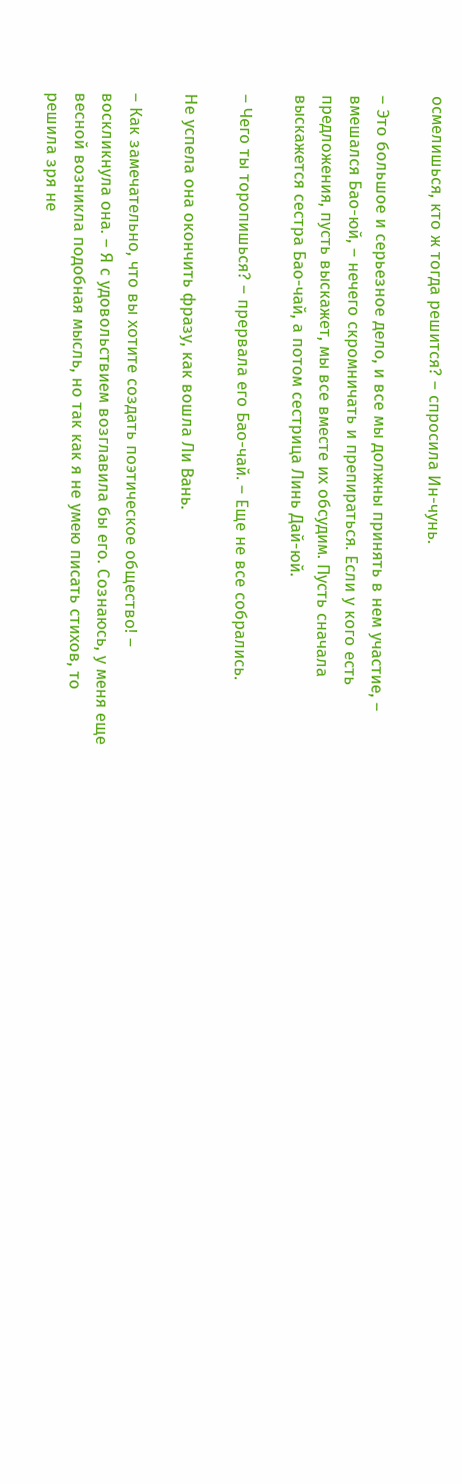осмелишься, кто ж тогда решится? – спросила Ин-чунь.

– Это большое и серьезное дело, и все мы должны принять в нем участие, – вмешался Бао-юй, – нечего скромничать и препираться. Если у кого есть предложения, пусть выскажет, мы все вместе их обсудим. Пусть сначала выскажется сестра Бао-чай, а потом сестрица Линь Дай-юй.

– Чего ты торопишься? – прервала его Бао-чай. – Еще не все собрались.

Не успела она окончить фразу, как вошла Ли Вань.

– Как замечательно, что вы хотите создать поэтическое общество! – воскликнула она. – Я с удовольствием возглавила бы его. Сознаюсь, у меня еще весной возникла подобная мысль, но так как я не умею писать стихов, то решила зря не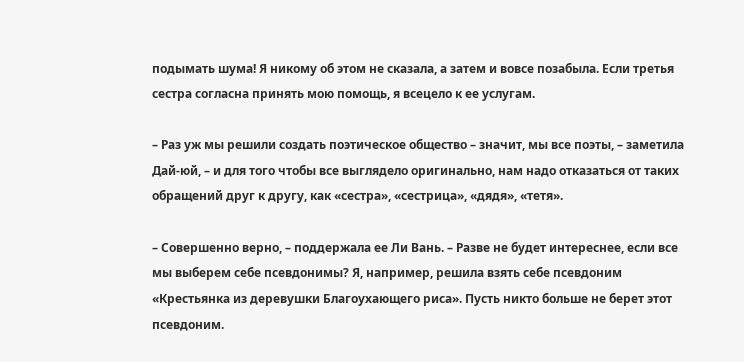подымать шума! Я никому об этом не сказала, а затем и вовсе позабыла. Если третья сестра согласна принять мою помощь, я всецело к ее услугам.

– Раз уж мы решили создать поэтическое общество – значит, мы все поэты, – заметила Дай-юй, – и для того чтобы все выглядело оригинально, нам надо отказаться от таких обращений друг к другу, как «сестра», «сестрица», «дядя», «тетя».

– Совершенно верно, – поддержала ее Ли Вань. – Разве не будет интереснее, если все мы выберем себе псевдонимы? Я, например, решила взять себе псевдоним «Крестьянка из деревушки Благоухающего риса». Пусть никто больше не берет этот псевдоним.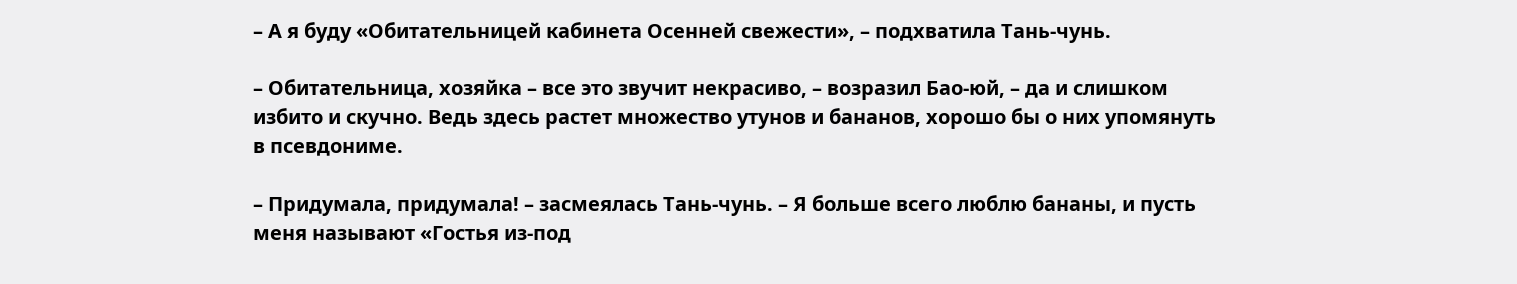– А я буду «Обитательницей кабинета Осенней свежести», – подхватила Тань-чунь.

– Обитательница, хозяйка – все это звучит некрасиво, – возразил Бао-юй, – да и слишком избито и скучно. Ведь здесь растет множество утунов и бананов, хорошо бы о них упомянуть в псевдониме.

– Придумала, придумала! – засмеялась Тань-чунь. – Я больше всего люблю бананы, и пусть меня называют «Гостья из-под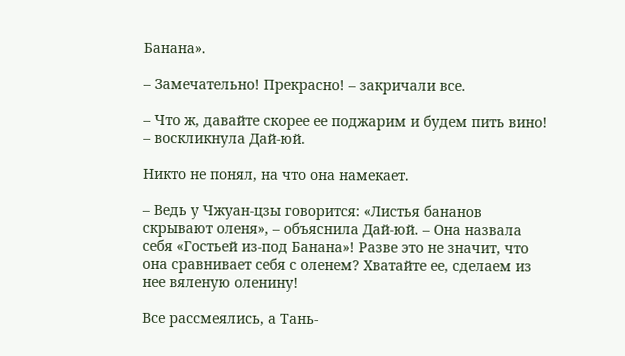Банана».

– Замечательно! Прекрасно! – закричали все.

– Что ж, давайте скорее ее поджарим и будем пить вино! – воскликнула Дай-юй.

Никто не понял, на что она намекает.

– Ведь у Чжуан-цзы говорится: «Листья бананов скрывают оленя», – объяснила Дай-юй. – Она назвала себя «Гостьей из-под Банана»! Разве это не значит, что она сравнивает себя с оленем? Хватайте ее, сделаем из нее вяленую оленину!

Все рассмеялись, а Тань-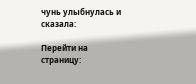чунь улыбнулась и сказала:

Перейти на страницу: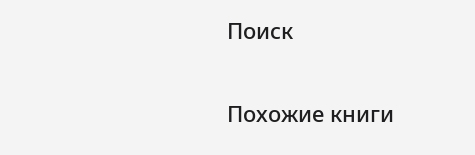Поиск

Похожие книги